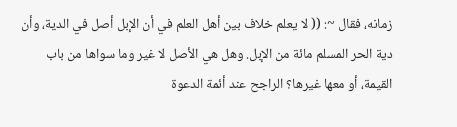زمانه، فقال ~: (( لا يعلم خلاف بين أهل العلم في أن الإبل أصل في الدية، وأن دية الحر المسلم مائة من الإبل. وهل هي الأصل لا غير وما سواها من باب القيمة، أو معها غيرها؟ الراجح عند أئمة الدعوة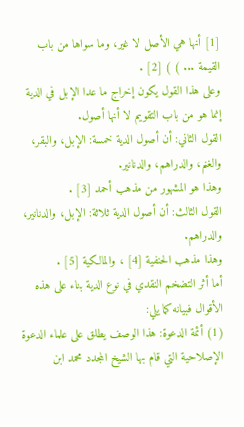[1] أنها هي الأصل لا غير، وما سواها من باب القيمة ... ) ) [2] .
وعلى هذا القول يكون إخراج ما عدا الإبل في الدية إنما هو من باب التقويم لا أنها أصول.
القول الثاني: أن أصول الدية خمسة: الإبل، والبقر، والغنم، والدراهم، والدنانير.
وهذا هو المشهور من مذهب أحمد [3] .
القول الثالث: أن أصول الدية ثلاثة: الإبل، والدنانير، والدراهم.
وهذا مذهب الحنفية [4] ، والمالكية [5] .
أما أثر التضخم النقدي في نوع الدية بناء على هذه الأقوال فبيانه كما يلي:
(1) أئمة الدعوة: هذا الوصف يطلق على علماء الدعوة الإصلاحية التي قام بها الشيخ المجدد محمد ابن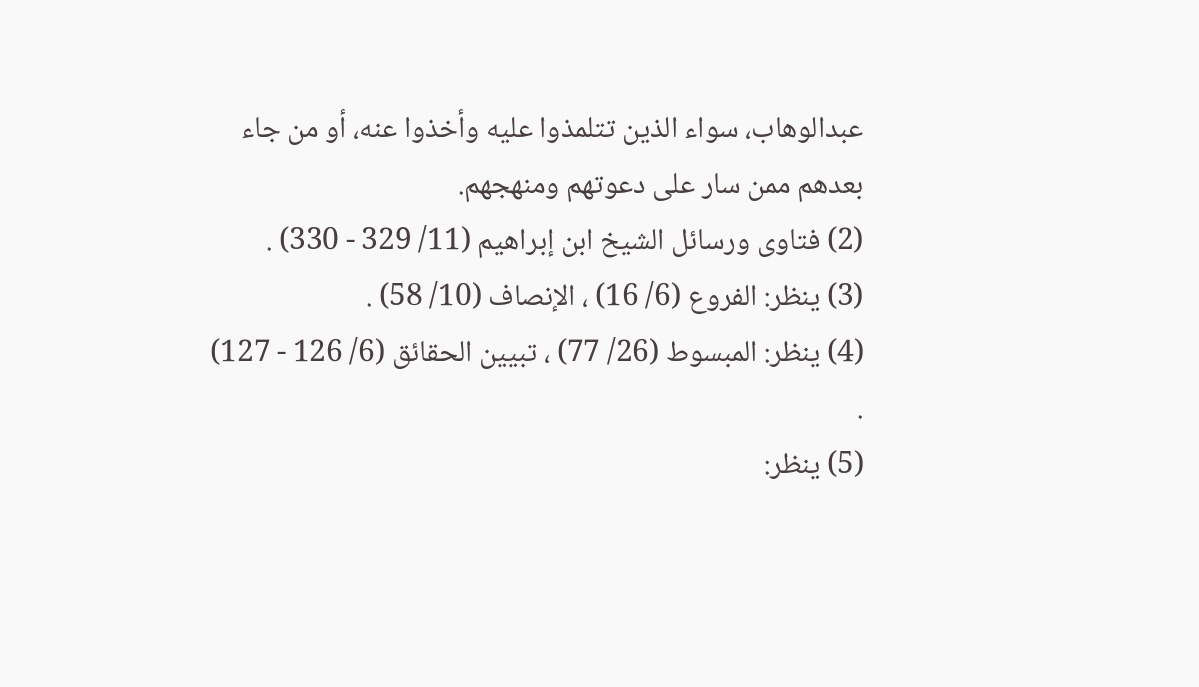عبدالوهاب، سواء الذين تتلمذوا عليه وأخذوا عنه، أو من جاء بعدهم ممن سار على دعوتهم ومنهجهم.
(2) فتاوى ورسائل الشيخ ابن إبراهيم (11/ 329 - 330) .
(3) ينظر: الفروع (6/ 16) ، الإنصاف (10/ 58) .
(4) ينظر: المبسوط (26/ 77) ، تبيين الحقائق (6/ 126 - 127) .
(5) ينظر: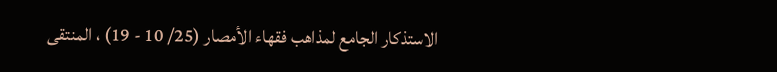الاستذكار الجامع لمذاهب فقهاء الأمصار (25/ 10 - 19) ، المنتقى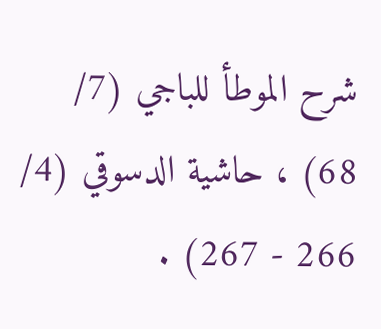شرح الموطأ للباجي (7/ 68) ، حاشية الدسوقي (4/ 266 - 267) .